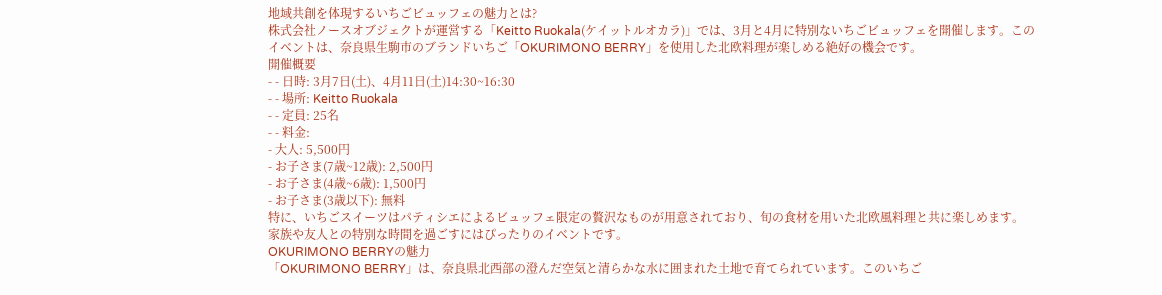地域共創を体現するいちごビュッフェの魅力とは?
株式会社ノースオブジェクトが運営する「Keitto Ruokala(ケイットルオカラ)」では、3月と4月に特別ないちごビュッフェを開催します。このイベントは、奈良県生駒市のブランドいちご「OKURIMONO BERRY」を使用した北欧料理が楽しめる絶好の機会です。
開催概要
- - 日時: 3月7日(土)、4月11日(土)14:30~16:30
- - 場所: Keitto Ruokala
- - 定員: 25名
- - 料金:
- 大人: 5,500円
- お子さま(7歳~12歳): 2,500円
- お子さま(4歳~6歳): 1,500円
- お子さま(3歳以下): 無料
特に、いちごスイーツはパティシエによるビュッフェ限定の贅沢なものが用意されており、旬の食材を用いた北欧風料理と共に楽しめます。家族や友人との特別な時間を過ごすにはぴったりのイベントです。
OKURIMONO BERRYの魅力
「OKURIMONO BERRY」は、奈良県北西部の澄んだ空気と清らかな水に囲まれた土地で育てられています。このいちご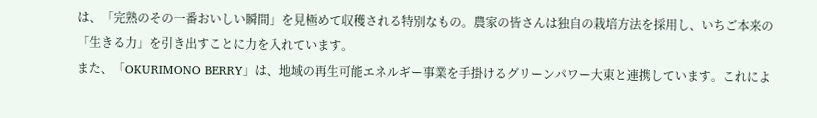は、「完熟のその一番おいしい瞬間」を見極めて収穫される特別なもの。農家の皆さんは独自の栽培方法を採用し、いちご本来の「生きる力」を引き出すことに力を入れています。
また、「OKURIMONO BERRY」は、地域の再生可能エネルギー事業を手掛けるグリーンパワー大東と連携しています。これによ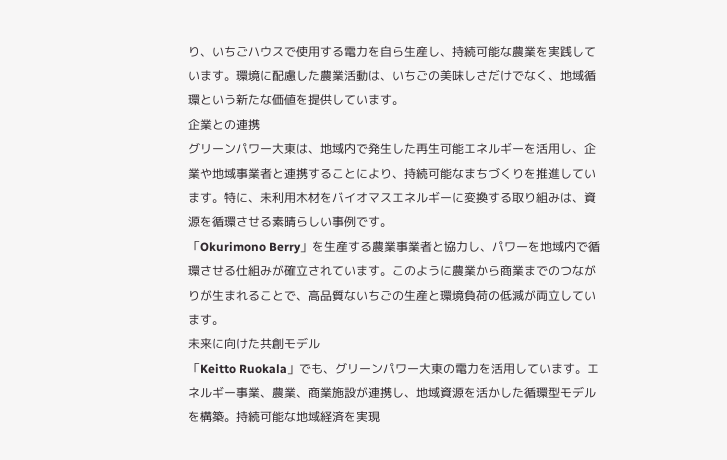り、いちごハウスで使用する電力を自ら生産し、持続可能な農業を実践しています。環境に配慮した農業活動は、いちごの美味しさだけでなく、地域循環という新たな価値を提供しています。
企業との連携
グリーンパワー大東は、地域内で発生した再生可能エネルギーを活用し、企業や地域事業者と連携することにより、持続可能なまちづくりを推進しています。特に、未利用木材をバイオマスエネルギーに変換する取り組みは、資源を循環させる素晴らしい事例です。
「Okurimono Berry」を生産する農業事業者と協力し、パワーを地域内で循環させる仕組みが確立されています。このように農業から商業までのつながりが生まれることで、高品質ないちごの生産と環境負荷の低減が両立しています。
未来に向けた共創モデル
「Keitto Ruokala」でも、グリーンパワー大東の電力を活用しています。エネルギー事業、農業、商業施設が連携し、地域資源を活かした循環型モデルを構築。持続可能な地域経済を実現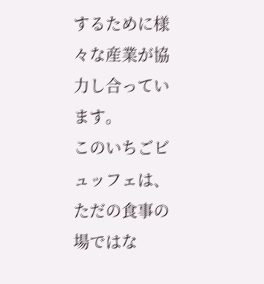するために様々な産業が協力し合っています。
このいちごビュッフェは、ただの食事の場ではな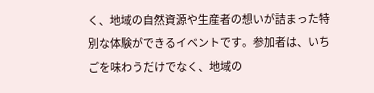く、地域の自然資源や生産者の想いが詰まった特別な体験ができるイベントです。参加者は、いちごを味わうだけでなく、地域の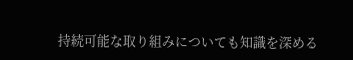持続可能な取り組みについても知識を深める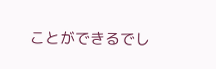ことができるでし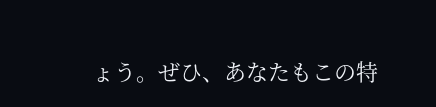ょう。ぜひ、あなたもこの特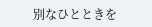別なひとときを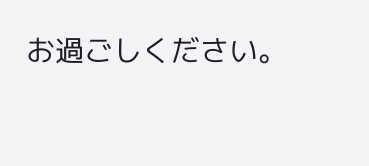お過ごしください。